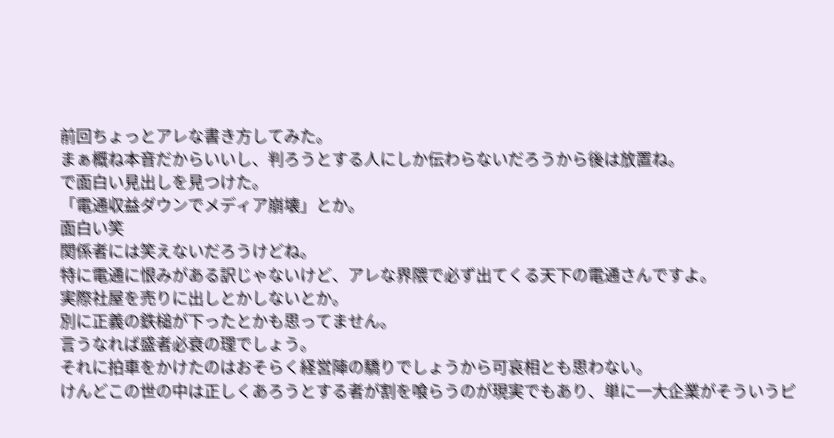前回ちょっとアレな書き方してみた。
まぁ概ね本音だからいいし、判ろうとする人にしか伝わらないだろうから後は放置ね。
で面白い見出しを見つけた。
「電通収益ダウンでメディア崩壊」とか。
面白い笑
関係者には笑えないだろうけどね。
特に電通に恨みがある訳じゃないけど、アレな界隈で必ず出てくる天下の電通さんですよ。
実際社屋を売りに出しとかしないとか。
別に正義の鉄槌が下ったとかも思ってません。
言うなれば盛者必衰の理でしょう。
それに拍車をかけたのはおそらく経営陣の驕りでしょうから可哀相とも思わない。
けんどこの世の中は正しくあろうとする者が割を喰らうのが現実でもあり、単に一大企業がそういうピ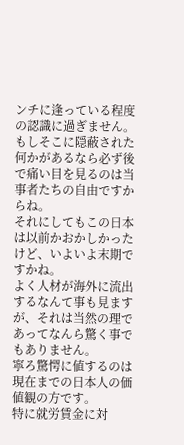ンチに逢っている程度の認識に過ぎません。
もしそこに隠蔽された何かがあるなら必ず後で痛い目を見るのは当事者たちの自由ですからね。
それにしてもこの日本は以前かおかしかったけど、いよいよ末期ですかね。
よく人材が海外に流出するなんて事も見ますが、それは当然の理であってなんら驚く事でもありません。
寧ろ驚愕に値するのは現在までの日本人の価値観の方です。
特に就労賃金に対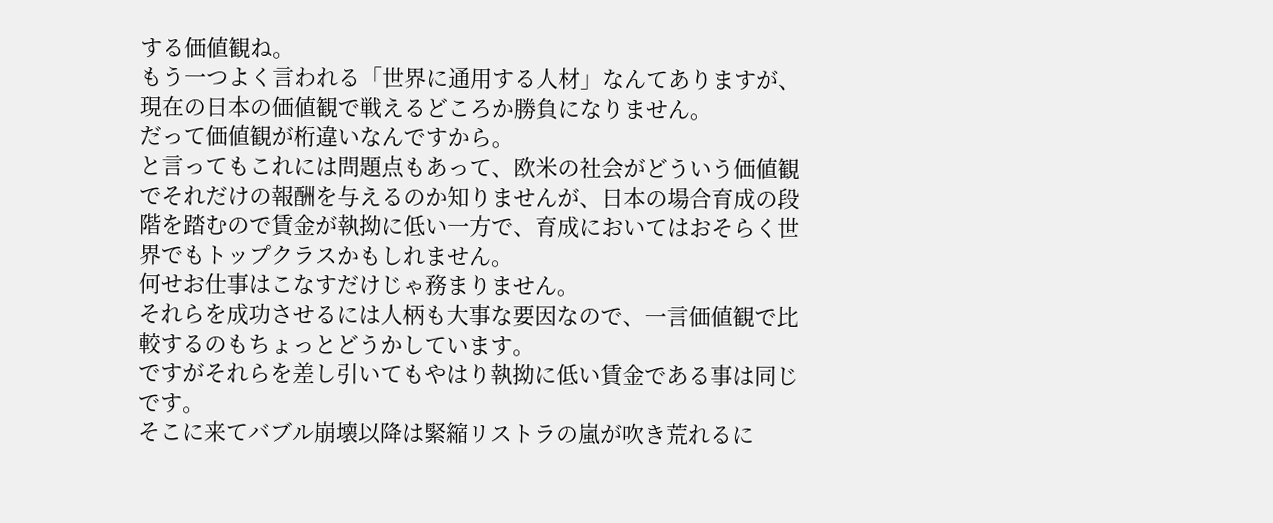する価値観ね。
もう一つよく言われる「世界に通用する人材」なんてありますが、現在の日本の価値観で戦えるどころか勝負になりません。
だって価値観が桁違いなんですから。
と言ってもこれには問題点もあって、欧米の社会がどういう価値観でそれだけの報酬を与えるのか知りませんが、日本の場合育成の段階を踏むので賃金が執拗に低い一方で、育成においてはおそらく世界でもトップクラスかもしれません。
何せお仕事はこなすだけじゃ務まりません。
それらを成功させるには人柄も大事な要因なので、一言価値観で比較するのもちょっとどうかしています。
ですがそれらを差し引いてもやはり執拗に低い賃金である事は同じです。
そこに来てバブル崩壊以降は緊縮リストラの嵐が吹き荒れるに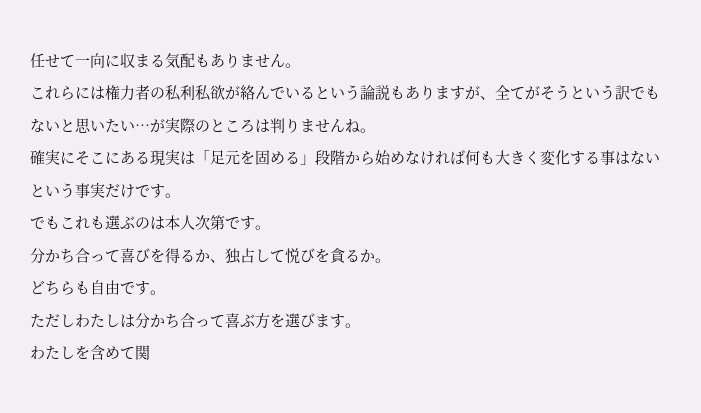任せて一向に収まる気配もありません。
これらには権力者の私利私欲が絡んでいるという論説もありますが、全てがそうという訳でもないと思いたい…が実際のところは判りませんね。
確実にそこにある現実は「足元を固める」段階から始めなければ何も大きく変化する事はないという事実だけです。
でもこれも選ぶのは本人次第です。
分かち合って喜びを得るか、独占して悦びを貪るか。
どちらも自由です。
ただしわたしは分かち合って喜ぶ方を選びます。
わたしを含めて関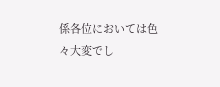係各位においては色々大変でし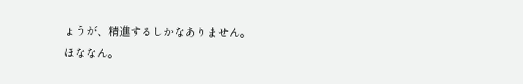ょうが、精進するしかなありません。
ほななん。